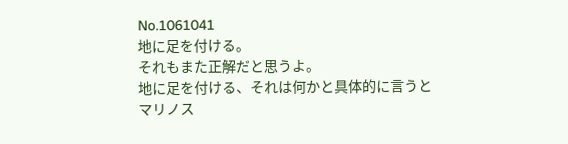No.1061041
地に足を付ける。
それもまた正解だと思うよ。
地に足を付ける、それは何かと具体的に言うと
マリノス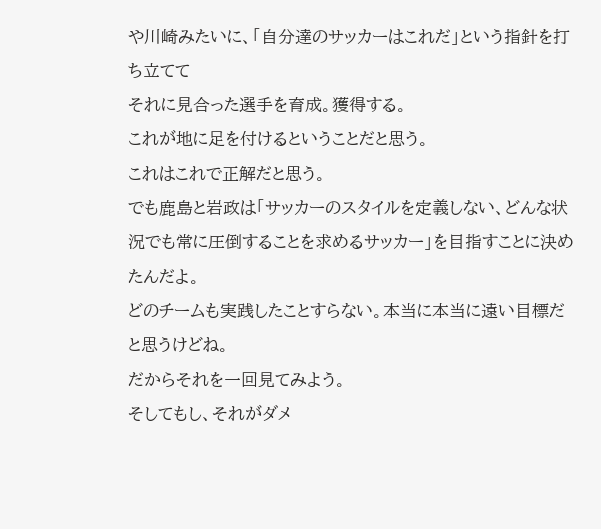や川崎みたいに、「自分達のサッカーはこれだ」という指針を打ち立てて
それに見合った選手を育成。獲得する。
これが地に足を付けるということだと思う。
これはこれで正解だと思う。
でも鹿島と岩政は「サッカーのスタイルを定義しない、どんな状況でも常に圧倒することを求めるサッカー」を目指すことに決めたんだよ。
どのチームも実践したことすらない。本当に本当に遠い目標だと思うけどね。
だからそれを一回見てみよう。
そしてもし、それがダメ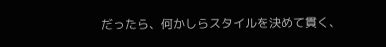だったら、何かしらスタイルを決めて貫く、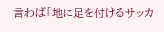言わば「地に足を付けるサッカ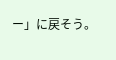ー」に戻そう。